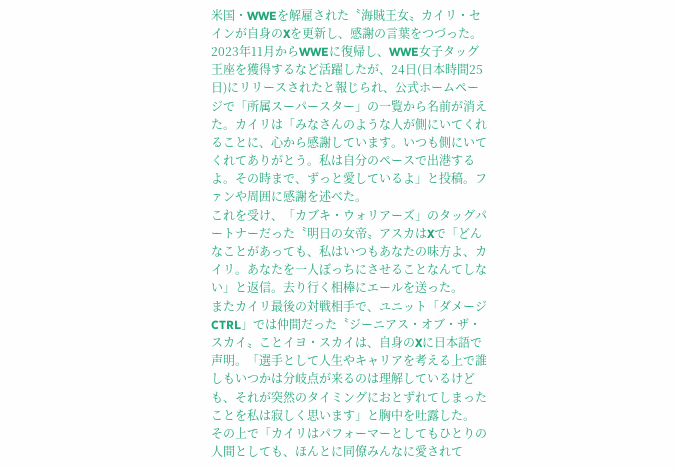米国・WWEを解雇された〝海賊王女〟カイリ・セインが自身のXを更新し、感謝の言葉をつづった。
2023年11月からWWEに復帰し、WWE女子タッグ王座を獲得するなど活躍したが、24日(日本時間25日)にリリースされたと報じられ、公式ホームページで「所属スーパースター」の一覧から名前が消えた。カイリは「みなさんのような人が側にいてくれることに、心から感謝しています。いつも側にいてくれてありがとう。私は自分のペースで出港するよ。その時まで、ずっと愛しているよ」と投稿。ファンや周囲に感謝を述べた。
これを受け、「カブキ・ウォリアーズ」のタッグパートナーだった〝明日の女帝〟アスカはXで「どんなことがあっても、私はいつもあなたの味方よ、カイリ。あなたを一人ぼっちにさせることなんてしない」と返信。去り行く相棒にエールを送った。
またカイリ最後の対戦相手で、ユニット「ダメージCTRL」では仲間だった〝ジーニアス・オブ・ザ・スカイ〟ことイヨ・スカイは、自身のXに日本語で声明。「選手として人生やキャリアを考える上で誰しもいつかは分岐点が来るのは理解しているけども、それが突然のタイミングにおとずれてしまったことを私は寂しく思います」と胸中を吐露した。
その上で「カイリはパフォーマーとしてもひとりの人間としても、ほんとに同僚みんなに愛されて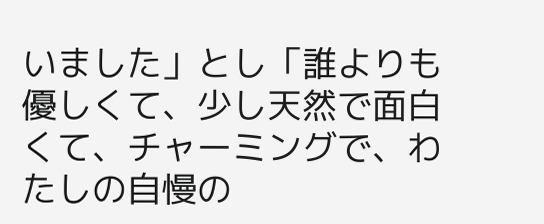いました」とし「誰よりも優しくて、少し天然で面白くて、チャーミングで、わたしの自慢の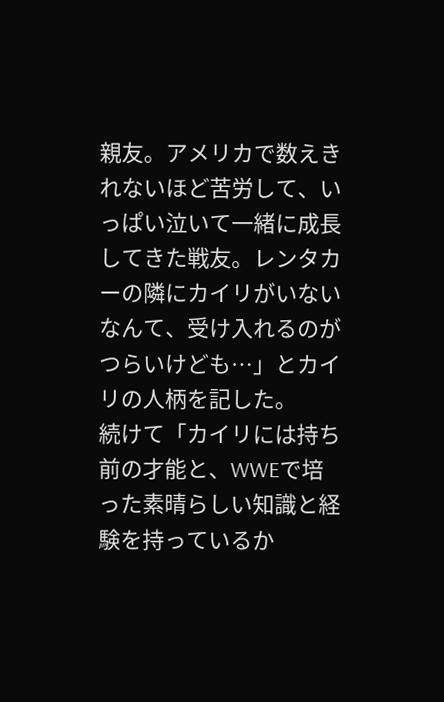親友。アメリカで数えきれないほど苦労して、いっぱい泣いて一緒に成長してきた戦友。レンタカーの隣にカイリがいないなんて、受け入れるのがつらいけども…」とカイリの人柄を記した。
続けて「カイリには持ち前の才能と、WWEで培った素晴らしい知識と経験を持っているか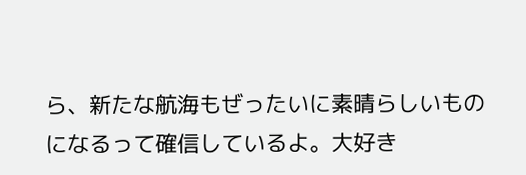ら、新たな航海もぜったいに素晴らしいものになるって確信しているよ。大好き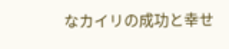なカイリの成功と幸せ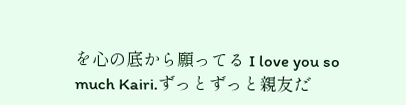を心の底から願ってる I love you so much Kairi.ずっとずっと親友だ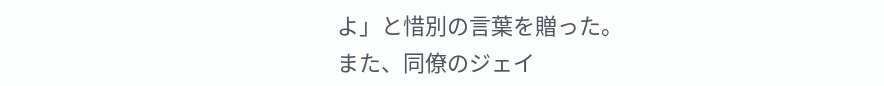よ」と惜別の言葉を贈った。
また、同僚のジェイ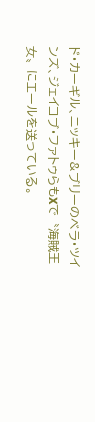ド・カーギル、ニッキー&ブリーのベラ・ツインズ、ジェイコブ・ファトゥらもXで〝海賊王女〟にエールを送っている。